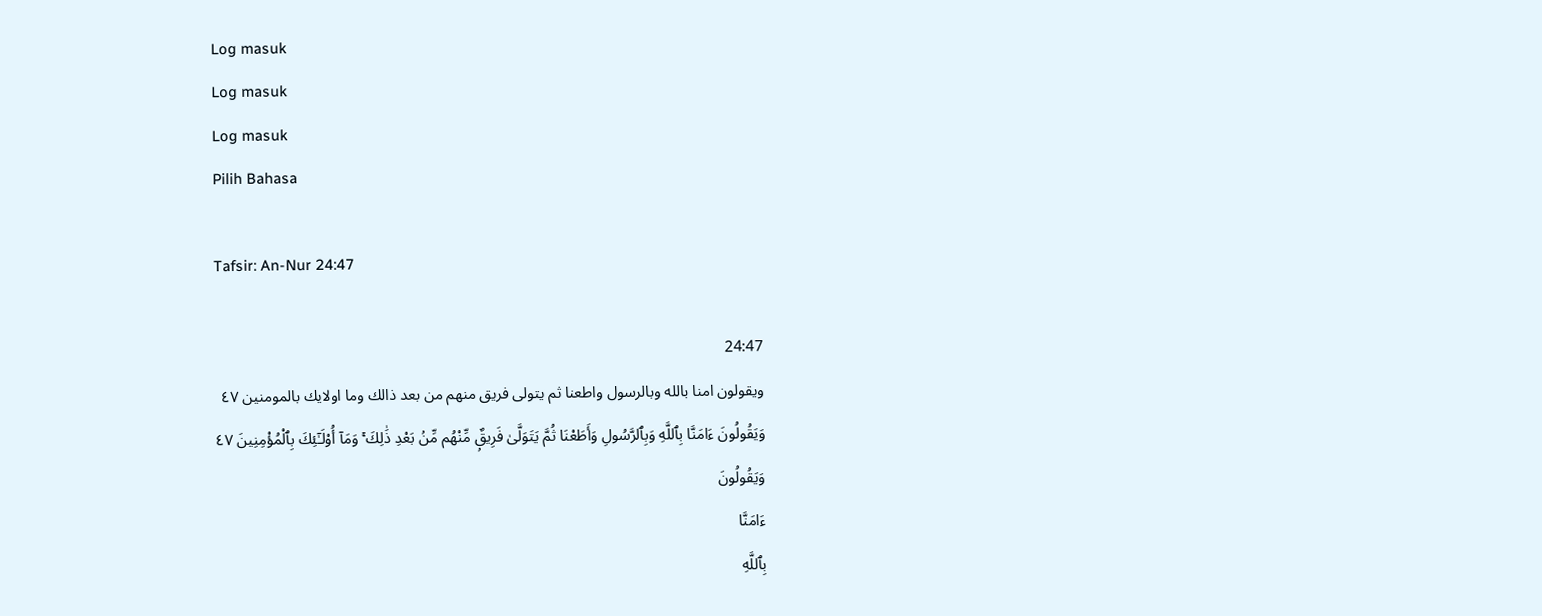Log masuk
Log masuk
Log masuk
Pilih Bahasa

Tafsir: An-Nur 24:47

24:47
ويقولون امنا بالله وبالرسول واطعنا ثم يتولى فريق منهم من بعد ذالك وما اولايك بالمومنين ٤٧
وَيَقُولُونَ ءَامَنَّا بِٱللَّهِ وَبِٱلرَّسُولِ وَأَطَعْنَا ثُمَّ يَتَوَلَّىٰ فَرِيقٌۭ مِّنْهُم مِّنۢ بَعْدِ ذَٰلِكَ ۚ وَمَآ أُو۟لَـٰٓئِكَ بِٱلْمُؤْمِنِينَ ٤٧
وَيَقُولُونَ
ءَامَنَّا
بِٱللَّهِ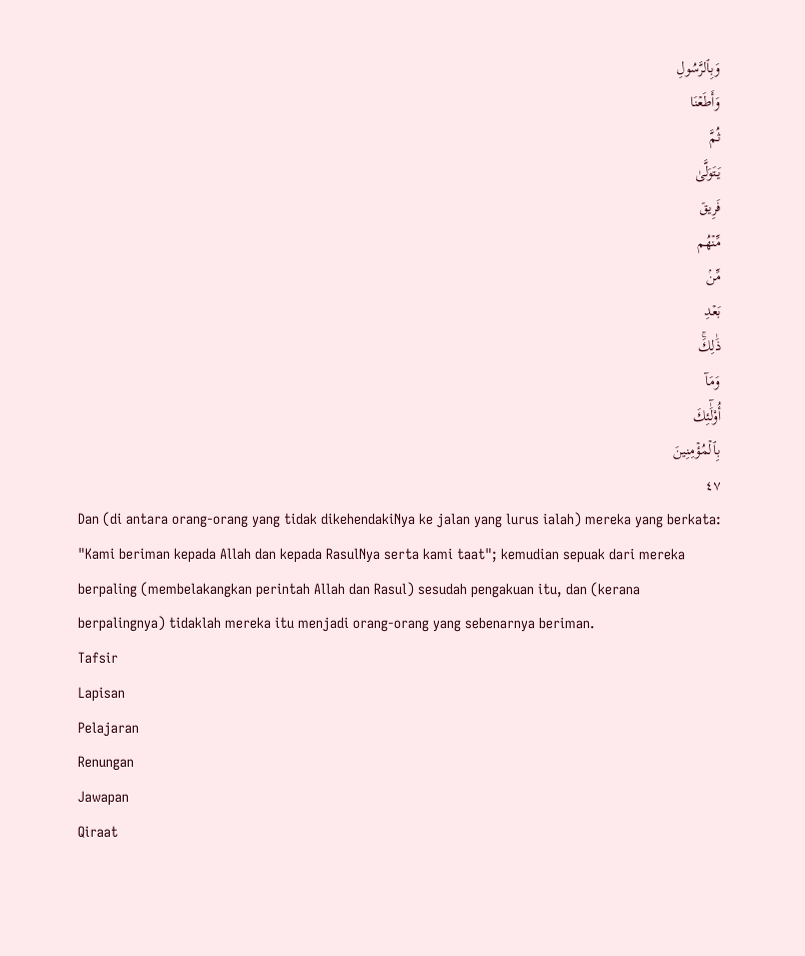وَبِٱلرَّسُولِ
وَأَطَعۡنَا
ثُمَّ
يَتَوَلَّىٰ
فَرِيقٞ
مِّنۡهُم
مِّنۢ
بَعۡدِ
ذَٰلِكَۚ
وَمَآ
أُوْلَٰٓئِكَ
بِٱلۡمُؤۡمِنِينَ
٤٧
Dan (di antara orang-orang yang tidak dikehendakiNya ke jalan yang lurus ialah) mereka yang berkata: "Kami beriman kepada Allah dan kepada RasulNya serta kami taat"; kemudian sepuak dari mereka berpaling (membelakangkan perintah Allah dan Rasul) sesudah pengakuan itu, dan (kerana berpalingnya) tidaklah mereka itu menjadi orang-orang yang sebenarnya beriman.
Tafsir
Lapisan
Pelajaran
Renungan
Jawapan
Qiraat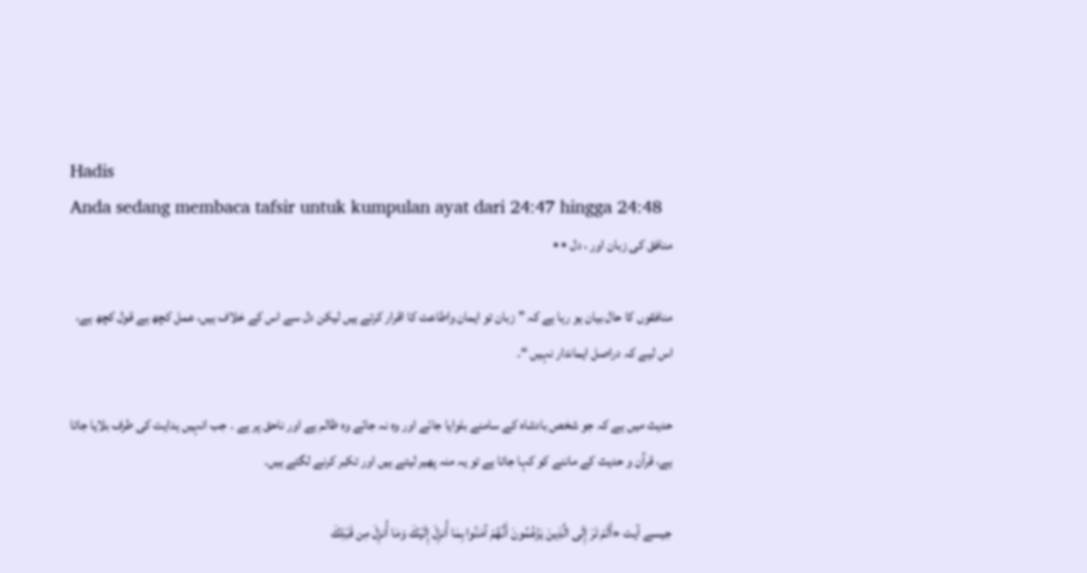Hadis
Anda sedang membaca tafsir untuk kumpulan ayat dari 24:47 hingga 24:48
منافق کی زبان اور ، دل ٭٭

منافقوں کا حال بیان ہو رہا ہے کہ ” زبان تو ایمان واطاعت کا اقرار کرتے ہیں لیکن دل سے اس کے خلاف ہیں، عمل کچھ ہے قول کچھ ہے، اس لیے کہ دراصل ایماندار نہیں “۔

حدیث میں ہے کہ جو شخص بادشاہ کے سامنے بلوایا جائے اور وہ نہ جائے وہ ظالم ہے اور ناحق پر ہے ۔ جب انہیں ہدایت کی طرف بلایا جاتا ہے، قرآن و حدیث کے ماننے کو کہا جاتا ہے تو یہ منہ پھیر لیتے ہیں اور تکبر کرنے لگتے ہیں۔

جیسے آیت «أَلَمْ تَرَ إِلَى الَّذِينَ يَزْعُمُونَ أَنَّهُمْ آمَنُوا بِمَا أُنزِلَ إِلَيْكَ وَمَا أُنزِلَ مِن قَبْلِكَ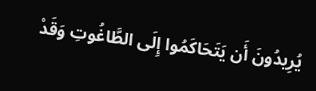يُرِيدُونَ أَن يَتَحَاكَمُوا إِلَى الطَّاغُوتِ وَقَدْ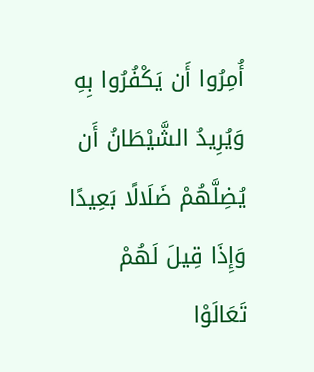أُمِرُوا أَن يَكْفُرُوا بِهِ وَيُرِيدُ الشَّيْطَانُ أَن يُضِلَّهُمْ ضَلَالًا بَعِيدًا وَإِذَا قِيلَ لَهُمْ تَعَالَوْا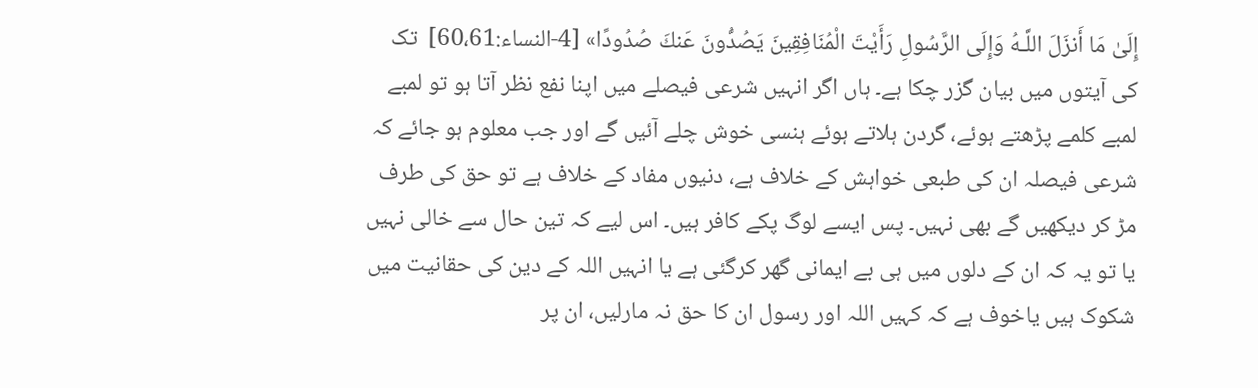إِلَىٰ مَا أَنزَلَ اللَّـهُ وَإِلَى الرَّسُولِ رَأَيْتَ الْمُنَافِقِينَ يَصُدُّونَ عَنكَ صُدُودًا» [4-النساء:60،61]  تک کی آیتوں میں بیان گزر چکا ہے۔ ہاں اگر انہیں شرعی فیصلے میں اپنا نفع نظر آتا ہو تو لمبے لمبے کلمے پڑھتے ہوئے، گردن ہلاتے ہوئے ہنسی خوش چلے آئیں گے اور جب معلوم ہو جائے کہ شرعی فیصلہ ان کی طبعی خواہش کے خلاف ہے، دنیوں مفاد کے خلاف ہے تو حق کی طرف مڑ کر دیکھیں گے بھی نہیں۔ پس ایسے لوگ پکے کافر ہیں۔ اس لیے کہ تین حال سے خالی نہیں یا تو یہ کہ ان کے دلوں میں ہی بے ایمانی گھر کرگئی ہے یا انہیں اللہ کے دین کی حقانیت میں شکوک ہیں یاخوف ہے کہ کہیں اللہ اور رسول ان کا حق نہ مارلیں، ان پر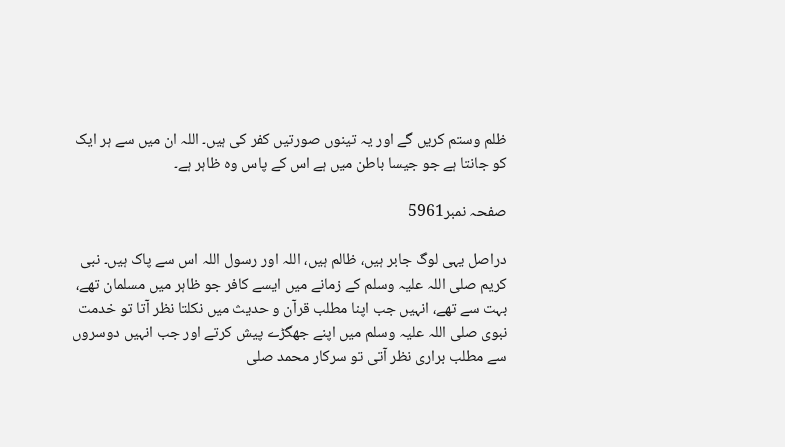ظلم وستم کریں گے اور یہ تینوں صورتیں کفر کی ہیں۔ اللہ ان میں سے ہر ایک کو جانتا ہے جو جیسا باطن میں ہے اس کے پاس وہ ظاہر ہے۔

صفحہ نمبر5961

دراصل یہی لوگ جابر ہیں، ظالم ہیں، اللہ اور رسول اللہ اس سے پاک ہیں۔ نبی کریم صلی اللہ علیہ وسلم کے زمانے میں ایسے کافر جو ظاہر میں مسلمان تھے، بہت سے تھے، انہیں جب اپنا مطلب قرآن و حدیث میں نکلتا نظر آتا تو خدمت نبوی صلی اللہ علیہ وسلم میں اپنے جھگڑے پیش کرتے اور جب انہیں دوسروں سے مطلب براری نظر آتی تو سرکار محمد صلی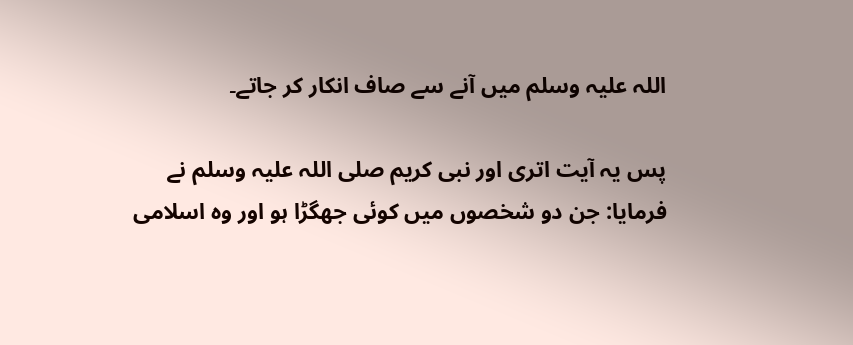اللہ علیہ وسلم میں آنے سے صاف انکار کر جاتے۔

پس یہ آیت اتری اور نبی کریم صلی اللہ علیہ وسلم نے فرمایا: جن دو شخصوں میں کوئی جھگڑا ہو اور وہ اسلامی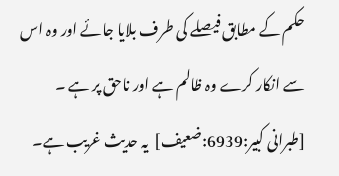حکم کے مطابق فیصلے کی طرف بلایا جائے اور وہ اس سے انکار کرے وہ ظالم ہے اور ناحق پر ہے ۔ [طبرانی کبیر:6939:ضعیف]  یہ حدیث غریب ہے۔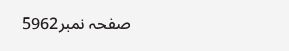صفحہ نمبر5962